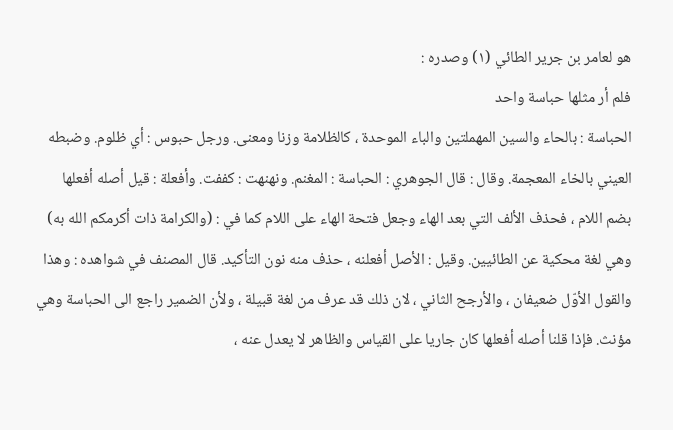هو لعامر بن جرير الطائي (١) وصدره :
فلم أر مثلها حباسة واحد
الحباسة : بالحاء والسين المهملتين والباء الموحدة ، كالظلامة وزنا ومعنى. ورجل حبوس : أي ظلوم. وضبطه العيني بالخاء المعجمة. وقال : قال الجوهري : الحباسة : المغنم. ونهنهت : كففت. وأفعلة : قيل أصله أفعلها بضم اللام ، فحذف الألف التي بعد الهاء وجعل فتحة الهاء على اللام كما في : (والكرامة ذات أكرمكم الله به) وهي لغة محكية عن الطائيين. وقيل : الأصل أفعلنه ، حذف منه نون التأكيد. قال المصنف في شواهده : وهذا والقول الأوّل ضعيفان ، والأرجح الثاني ، لان ذلك قد عرف من لغة قبيلة ، ولأن الضمير راجع الى الحباسة وهي مؤنث. فإذا قلنا أصله أفعلها كان جاريا على القياس والظاهر لا يعدل عنه ،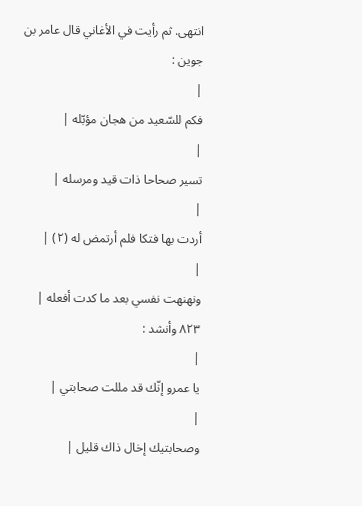انتهى. ثم رأيت في الأغاني قال عامر بن جوين :
|
فكم للسّعيد من هجان مؤبّله |
|
تسير صحاحا ذات قيد ومرسله |
|
أردت بها فتكا فلم أرتمض له (٢) |
|
ونهنهت نفسي بعد ما كدت أفعله |
٨٢٣ وأنشد :
|
يا عمرو إنّك قد مللت صحابتي |
|
وصحابتيك إخال ذاك قليل |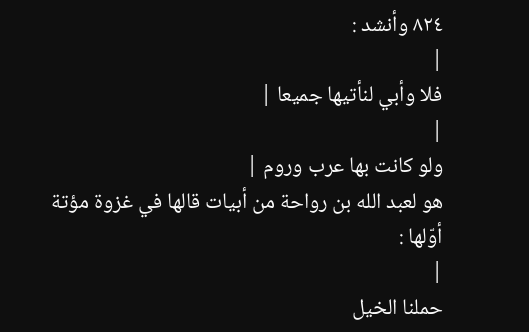٨٢٤ وأنشد :
|
فلا وأبي لنأتيها جميعا |
|
ولو كانت بها عرب وروم |
هو لعبد الله بن رواحة من أبيات قالها في غزوة مؤتة أوّلها :
|
حملنا الخيل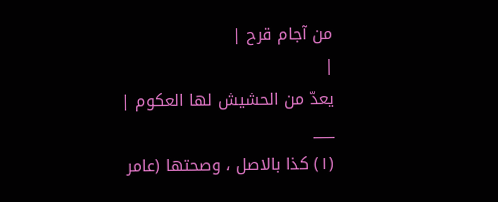من آجام قرح |
|
يعدّ من الحشيش لها العكوم |
___
(١) كذا بالاصل ، وصحتها (عامر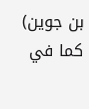بن جوين) كما في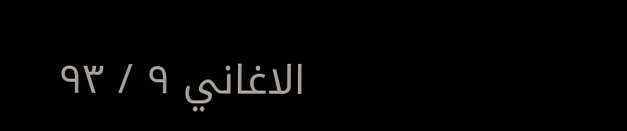الاغاني ٩ / ٩٣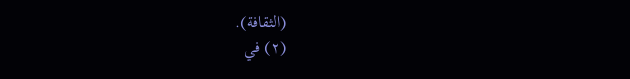(الثقافة).
(٢) في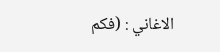الاغاني : (فكم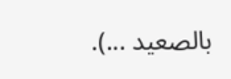بالصعيد ...).